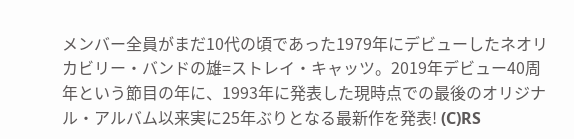メンバー全員がまだ10代の頃であった1979年にデビューしたネオリカビリー・バンドの雄=ストレイ・キャッツ。2019年デビュー40周年という節目の年に、1993年に発表した現時点での最後のオリジナル・アルバム以来実に25年ぶりとなる最新作を発表! (C)RS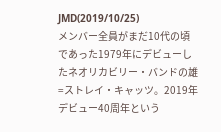JMD(2019/10/25)
メンバー全員がまだ10代の頃であった1979年にデビューしたネオリカビリー・バンドの雄=ストレイ・キャッツ。2019年デビュー40周年という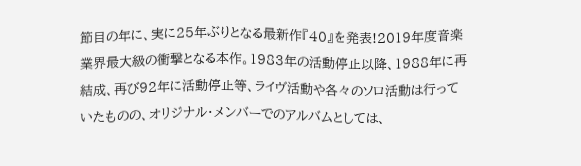節目の年に、実に25年ぶりとなる最新作『40』を発表!2019年度音楽業界最大級の衝撃となる本作。1983年の活動停止以降、1988年に再結成、再び92年に活動停止等、ライヴ活動や各々のソロ活動は行っていたものの、オリジナル・メンバーでのアルバムとしては、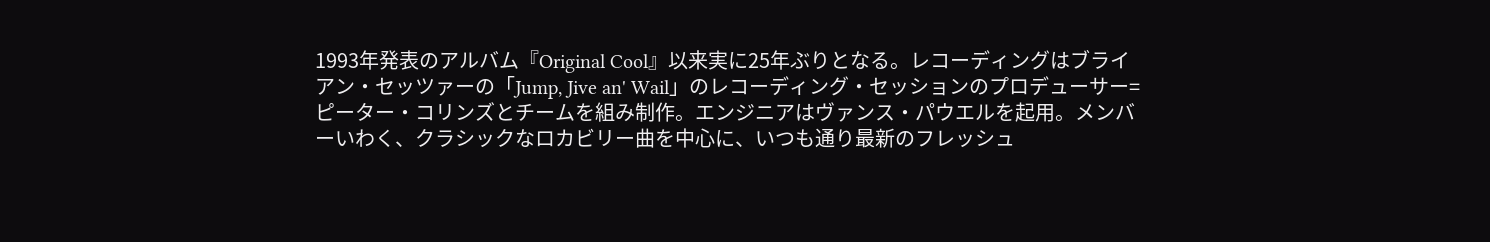1993年発表のアルバム『Original Cool』以来実に25年ぶりとなる。レコーディングはブライアン・セッツァーの「Jump, Jive an' Wail」のレコーディング・セッションのプロデューサー=ピーター・コリンズとチームを組み制作。エンジニアはヴァンス・パウエルを起用。メンバーいわく、クラシックなロカビリー曲を中心に、いつも通り最新のフレッシュ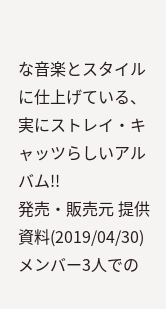な音楽とスタイルに仕上げている、実にストレイ・キャッツらしいアルバム!!
発売・販売元 提供資料(2019/04/30)
メンバー3人での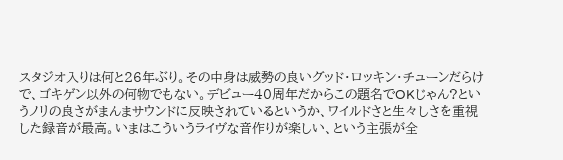スタジオ入りは何と26年ぶり。その中身は威勢の良いグッド・ロッキン・チューンだらけで、ゴキゲン以外の何物でもない。デビュー40周年だからこの題名でOKじゃん?というノリの良さがまんまサウンドに反映されているというか、ワイルドさと生々しさを重視した録音が最高。いまはこういうライヴな音作りが楽しい、という主張が全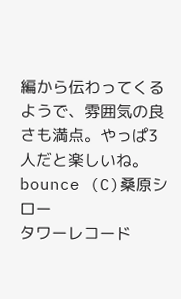編から伝わってくるようで、雰囲気の良さも満点。やっぱ3人だと楽しいね。
bounce (C)桑原シロー
タワーレコード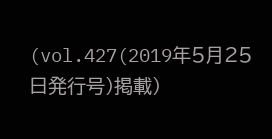(vol.427(2019年5月25日発行号)掲載)